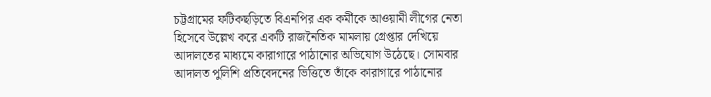চট্টগ্রামের ফটিকছড়িতে বিএনপির এক কর্মীকে আওয়ামী লীগের নেতা হিসেবে উল্লেখ করে একটি রাজনৈতিক মামলায় গ্রেপ্তার দেখিয়ে আদালতের মাধ্যমে কারাগারে পাঠানোর অভিযোগ উঠেছে। সোমবার আদালত পুলিশি প্রতিবেদনের ভিত্তিতে তাঁকে কারাগারে পাঠানোর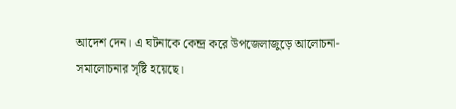আদেশ দেন। এ ঘটনাকে কেন্দ্র করে উপজেলাজুড়ে আলোচনা-সমালোচনার সৃষ্টি হয়েছে।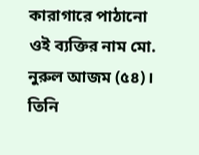কারাগারে পাঠানো ওই ব্যক্তির নাম মো. নুরুল আজম (৫৪)। তিনি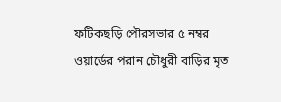ফটিকছড়ি পৌরসভার ৫ নম্বর ওয়ার্ডের পরান চৌধুরী বাড়ির মৃত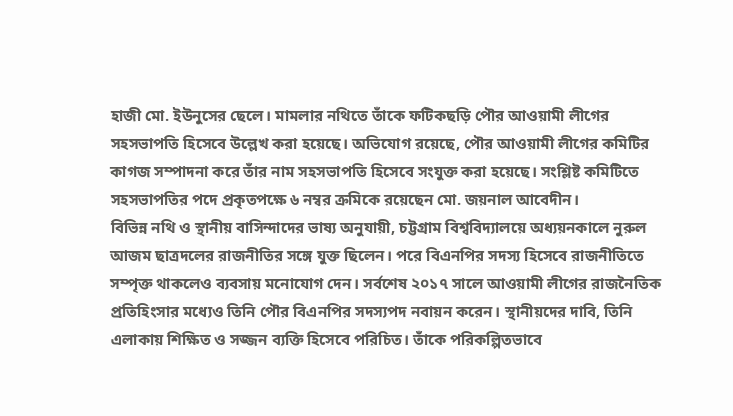হাজী মো. ইউনুসের ছেলে। মামলার নথিতে তাঁকে ফটিকছড়ি পৌর আওয়ামী লীগের সহসভাপতি হিসেবে উল্লেখ করা হয়েছে। অভিযোগ রয়েছে, পৌর আওয়ামী লীগের কমিটির কাগজ সম্পাদনা করে তাঁর নাম সহসভাপতি হিসেবে সংযুক্ত করা হয়েছে। সংশ্লিষ্ট কমিটিতে সহসভাপতির পদে প্রকৃতপক্ষে ৬ নম্বর ক্রমিকে রয়েছেন মো. জয়নাল আবেদীন।
বিভিন্ন নথি ও স্থানীয় বাসিন্দাদের ভাষ্য অনুযায়ী, চট্টগ্রাম বিশ্ববিদ্যালয়ে অধ্যয়নকালে নুরুল আজম ছাত্রদলের রাজনীতির সঙ্গে যুক্ত ছিলেন। পরে বিএনপির সদস্য হিসেবে রাজনীতিতে সম্পৃক্ত থাকলেও ব্যবসায় মনোযোগ দেন। সর্বশেষ ২০১৭ সালে আওয়ামী লীগের রাজনৈতিক প্রতিহিংসার মধ্যেও তিনি পৌর বিএনপির সদস্যপদ নবায়ন করেন। স্থানীয়দের দাবি, তিনি এলাকায় শিক্ষিত ও সজ্জন ব্যক্তি হিসেবে পরিচিত। তাঁকে পরিকল্পিতভাবে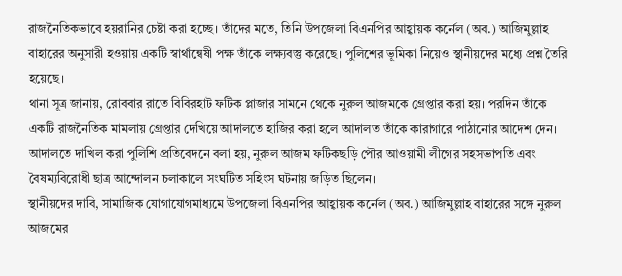রাজনৈতিকভাবে হয়রানির চেষ্টা করা হচ্ছে। তাঁদের মতে, তিনি উপজেলা বিএনপির আহ্বায়ক কর্নেল (অব.) আজিমুল্লাহ বাহারের অনুসারী হওয়ায় একটি স্বার্থান্বেষী পক্ষ তাঁকে লক্ষ্যবস্তু করেছে। পুলিশের ভূমিকা নিয়েও স্থানীয়দের মধ্যে প্রশ্ন তৈরি হয়েছে।
থানা সূত্র জানায়, রোববার রাতে বিবিরহাট ফটিক প্লাজার সামনে থেকে নুরুল আজমকে গ্রেপ্তার করা হয়। পরদিন তাঁকে একটি রাজনৈতিক মামলায় গ্রেপ্তার দেখিয়ে আদালতে হাজির করা হলে আদালত তাঁকে কারাগারে পাঠানোর আদেশ দেন। আদালতে দাখিল করা পুলিশি প্রতিবেদনে বলা হয়, নুরুল আজম ফটিকছড়ি পৌর আওয়ামী লীগের সহসভাপতি এবং বৈষম্যবিরোধী ছাত্র আন্দোলন চলাকালে সংঘটিত সহিংস ঘটনায় জড়িত ছিলেন।
স্থানীয়দের দাবি, সামাজিক যোগাযোগমাধ্যমে উপজেলা বিএনপির আহ্বায়ক কর্নেল (অব.) আজিমুল্লাহ বাহারের সঙ্গে নুরুল আজমের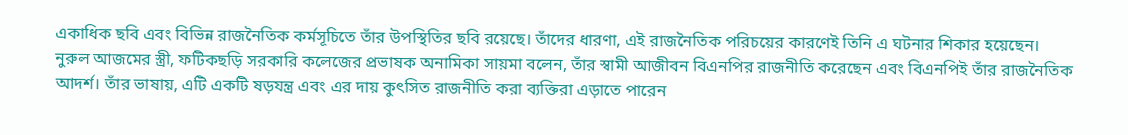একাধিক ছবি এবং বিভিন্ন রাজনৈতিক কর্মসূচিতে তাঁর উপস্থিতির ছবি রয়েছে। তাঁদের ধারণা, এই রাজনৈতিক পরিচয়ের কারণেই তিনি এ ঘটনার শিকার হয়েছেন।
নুরুল আজমের স্ত্রী, ফটিকছড়ি সরকারি কলেজের প্রভাষক অনামিকা সায়মা বলেন, তাঁর স্বামী আজীবন বিএনপির রাজনীতি করেছেন এবং বিএনপিই তাঁর রাজনৈতিক আদর্শ। তাঁর ভাষায়, এটি একটি ষড়যন্ত্র এবং এর দায় কুৎসিত রাজনীতি করা ব্যক্তিরা এড়াতে পারেন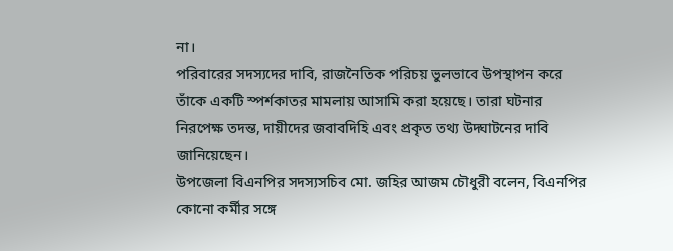না।
পরিবারের সদস্যদের দাবি, রাজনৈতিক পরিচয় ভুলভাবে উপস্থাপন করে তাঁকে একটি স্পর্শকাতর মামলায় আসামি করা হয়েছে। তারা ঘটনার নিরপেক্ষ তদন্ত, দায়ীদের জবাবদিহি এবং প্রকৃত তথ্য উদ্ঘাটনের দাবি জানিয়েছেন।
উপজেলা বিএনপির সদস্যসচিব মো. জহির আজম চৌধুরী বলেন, বিএনপির কোনো কর্মীর সঙ্গে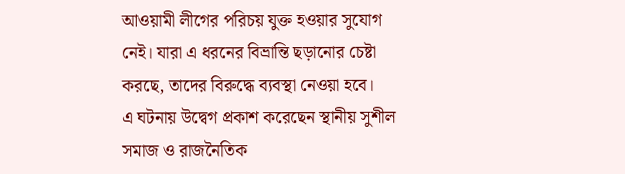আওয়ামী লীগের পরিচয় যুক্ত হওয়ার সুযোগ নেই। যারা এ ধরনের বিভ্রান্তি ছড়ানোর চেষ্টা করছে, তাদের বিরুদ্ধে ব্যবস্থা নেওয়া হবে।
এ ঘটনায় উদ্বেগ প্রকাশ করেছেন স্থানীয় সুশীল সমাজ ও রাজনৈতিক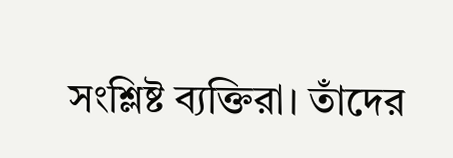সংশ্লিষ্ট ব্যক্তিরা। তাঁদের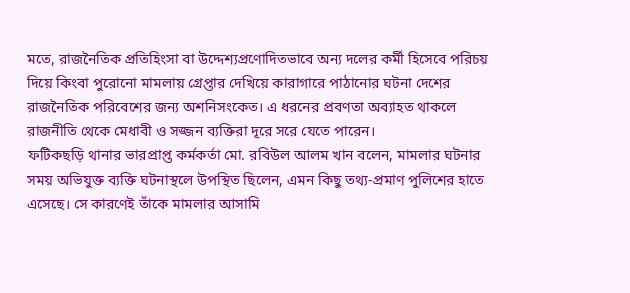মতে, রাজনৈতিক প্রতিহিংসা বা উদ্দেশ্যপ্রণোদিতভাবে অন্য দলের কর্মী হিসেবে পরিচয় দিয়ে কিংবা পুরোনো মামলায় গ্রেপ্তার দেখিয়ে কারাগারে পাঠানোর ঘটনা দেশের রাজনৈতিক পরিবেশের জন্য অশনিসংকেত। এ ধরনের প্রবণতা অব্যাহত থাকলে রাজনীতি থেকে মেধাবী ও সজ্জন ব্যক্তিরা দূরে সরে যেতে পারেন।
ফটিকছড়ি থানার ভারপ্রাপ্ত কর্মকর্তা মো. রবিউল আলম খান বলেন, মামলার ঘটনার সময় অভিযুক্ত ব্যক্তি ঘটনাস্থলে উপস্থিত ছিলেন, এমন কিছু তথ্য-প্রমাণ পুলিশের হাতে এসেছে। সে কারণেই তাঁকে মামলার আসামি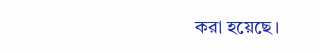করা হয়েছে।